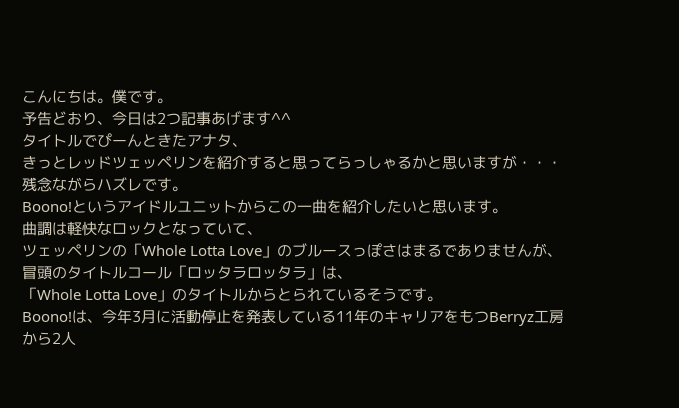こんにちは。僕です。
予告どおり、今日は2つ記事あげます^^
タイトルでぴーんときたアナタ、
きっとレッドツェッペリンを紹介すると思ってらっしゃるかと思いますが・・・
残念ながらハズレです。
Boono!というアイドルユニットからこの一曲を紹介したいと思います。
曲調は軽快なロックとなっていて、
ツェッペリンの「Whole Lotta Love」のブルースっぽさはまるでありませんが、
冒頭のタイトルコール「ロッタラロッタラ」は、
「Whole Lotta Love」のタイトルからとられているそうです。
Boono!は、今年3月に活動停止を発表している11年のキャリアをもつBerryz工房から2人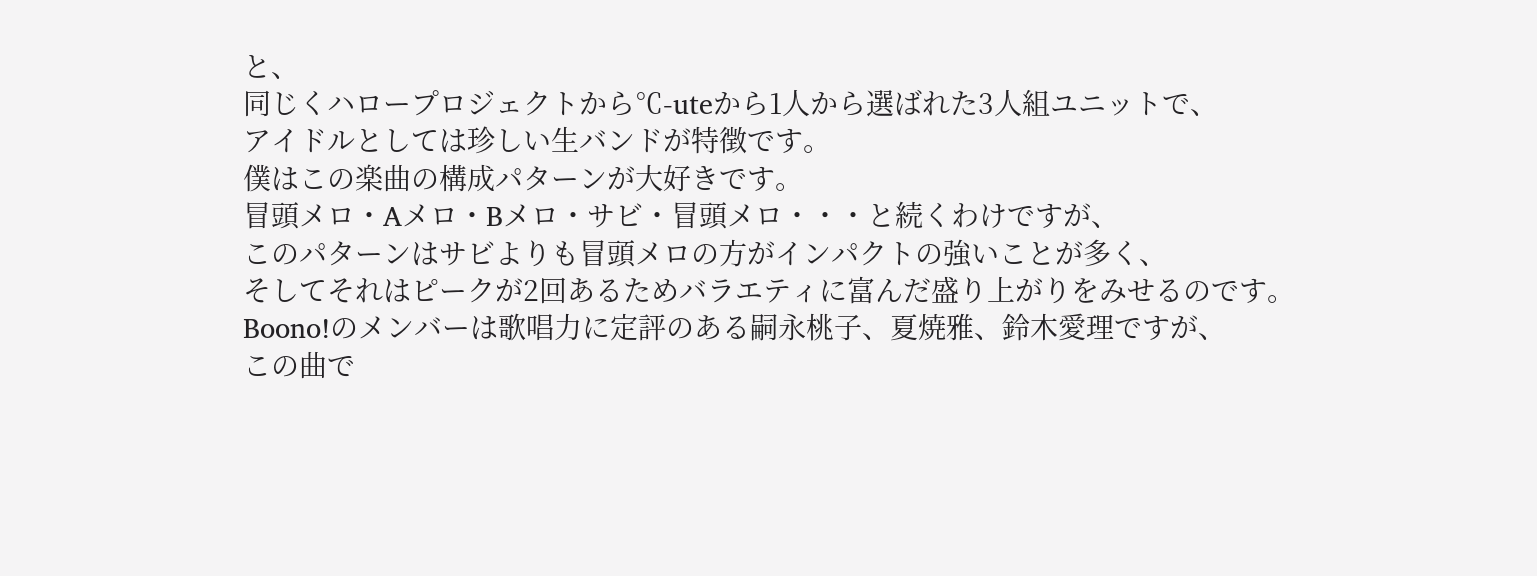と、
同じくハロープロジェクトから℃-uteから1人から選ばれた3人組ユニットで、
アイドルとしては珍しい生バンドが特徴です。
僕はこの楽曲の構成パターンが大好きです。
冒頭メロ・Aメロ・Bメロ・サビ・冒頭メロ・・・と続くわけですが、
このパターンはサビよりも冒頭メロの方がインパクトの強いことが多く、
そしてそれはピークが2回あるためバラエティに富んだ盛り上がりをみせるのです。
Boono!のメンバーは歌唱力に定評のある嗣永桃子、夏焼雅、鈴木愛理ですが、
この曲で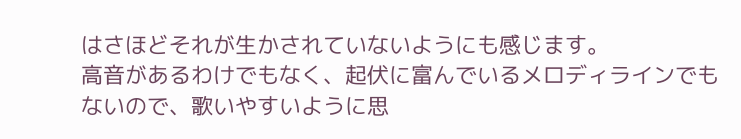はさほどそれが生かされていないようにも感じます。
高音があるわけでもなく、起伏に富んでいるメロディラインでもないので、歌いやすいように思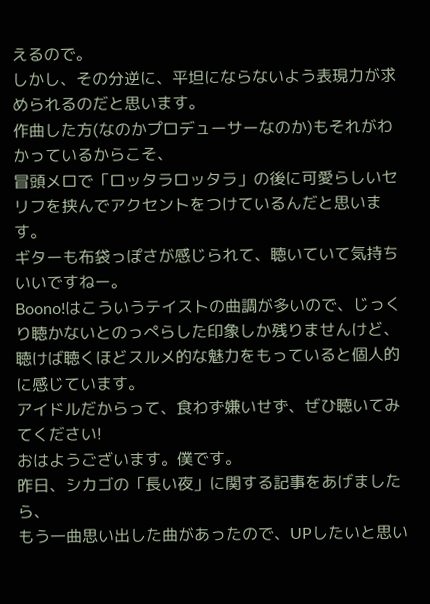えるので。
しかし、その分逆に、平坦にならないよう表現力が求められるのだと思います。
作曲した方(なのかプロデューサーなのか)もそれがわかっているからこそ、
冒頭メロで「ロッタラロッタラ」の後に可愛らしいセリフを挟んでアクセントをつけているんだと思います。
ギターも布袋っぽさが感じられて、聴いていて気持ちいいですねー。
Boono!はこういうテイストの曲調が多いので、じっくり聴かないとのっぺらした印象しか残りませんけど、聴けば聴くほどスルメ的な魅力をもっていると個人的に感じています。
アイドルだからって、食わず嫌いせず、ぜひ聴いてみてください!
おはようございます。僕です。
昨日、シカゴの「長い夜」に関する記事をあげましたら、
もう一曲思い出した曲があったので、UPしたいと思い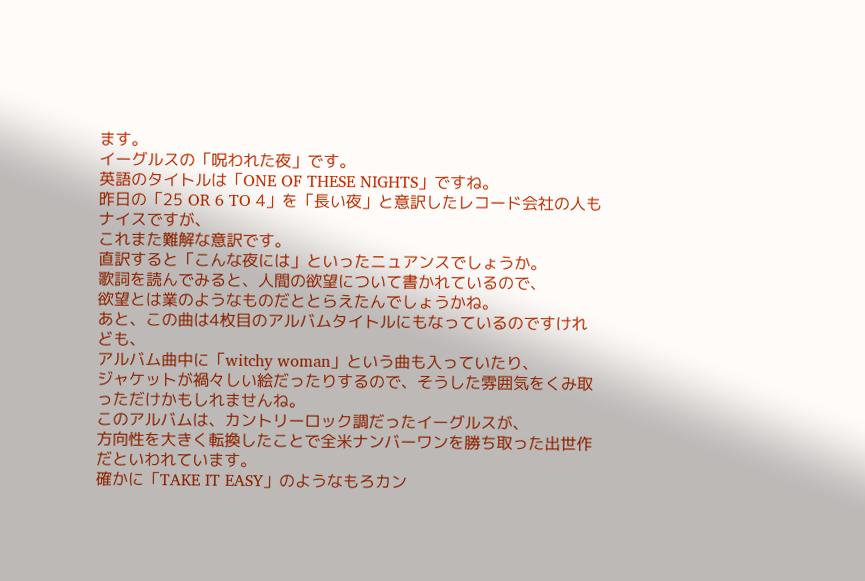ます。
イーグルスの「呪われた夜」です。
英語のタイトルは「ONE OF THESE NIGHTS」ですね。
昨日の「25 OR 6 TO 4」を「長い夜」と意訳したレコード会社の人もナイスですが、
これまた難解な意訳です。
直訳すると「こんな夜には」といったニュアンスでしょうか。
歌詞を読んでみると、人間の欲望について書かれているので、
欲望とは業のようなものだととらえたんでしょうかね。
あと、この曲は4枚目のアルバムタイトルにもなっているのですけれども、
アルバム曲中に「witchy woman」という曲も入っていたり、
ジャケットが禍々しい絵だったりするので、そうした雰囲気をくみ取っただけかもしれませんね。
このアルバムは、カントリーロック調だったイーグルスが、
方向性を大きく転換したことで全米ナンバーワンを勝ち取った出世作だといわれています。
確かに「TAKE IT EASY」のようなもろカン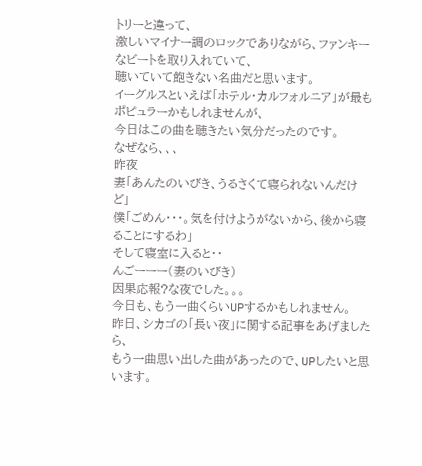トリーと違って、
激しいマイナー調のロックでありながら、ファンキーなビートを取り入れていて、
聴いていて飽きない名曲だと思います。
イーグルスといえば「ホテル・カルフォルニア」が最もポピュラーかもしれませんが、
今日はこの曲を聴きたい気分だったのです。
なぜなら、、、
昨夜
妻「あんたのいびき、うるさくて寝られないんだけど」
僕「ごめん・・・。気を付けようがないから、後から寝ることにするわ」
そして寝室に入ると・・
んごーーー(妻のいびき)
因果応報?な夜でした。。。
今日も、もう一曲くらいUPするかもしれません。
昨日、シカゴの「長い夜」に関する記事をあげましたら、
もう一曲思い出した曲があったので、UPしたいと思います。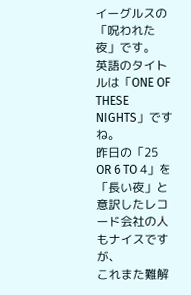イーグルスの「呪われた夜」です。
英語のタイトルは「ONE OF THESE NIGHTS」ですね。
昨日の「25 OR 6 TO 4」を「長い夜」と意訳したレコード会社の人もナイスですが、
これまた難解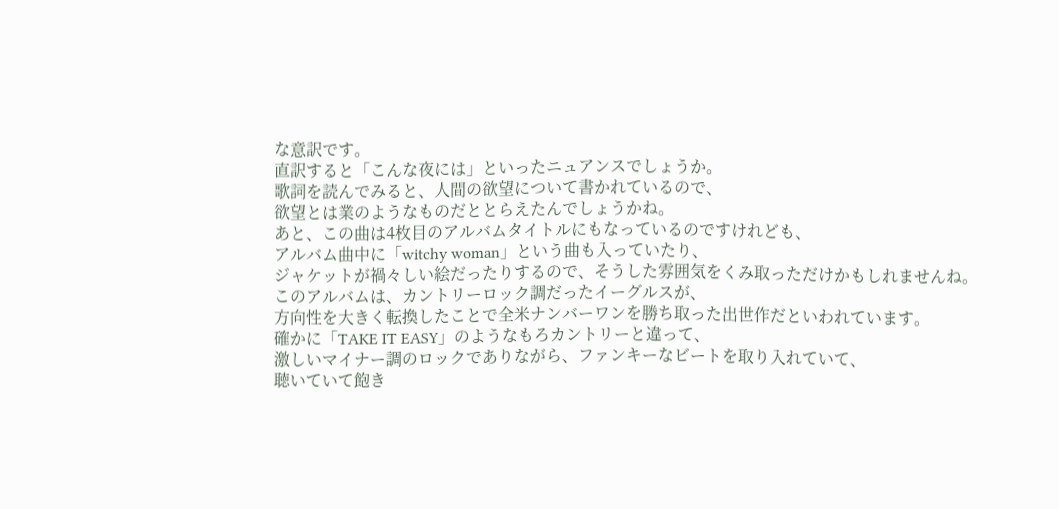な意訳です。
直訳すると「こんな夜には」といったニュアンスでしょうか。
歌詞を読んでみると、人間の欲望について書かれているので、
欲望とは業のようなものだととらえたんでしょうかね。
あと、この曲は4枚目のアルバムタイトルにもなっているのですけれども、
アルバム曲中に「witchy woman」という曲も入っていたり、
ジャケットが禍々しい絵だったりするので、そうした雰囲気をくみ取っただけかもしれませんね。
このアルバムは、カントリーロック調だったイーグルスが、
方向性を大きく転換したことで全米ナンバーワンを勝ち取った出世作だといわれています。
確かに「TAKE IT EASY」のようなもろカントリーと違って、
激しいマイナー調のロックでありながら、ファンキーなビートを取り入れていて、
聴いていて飽き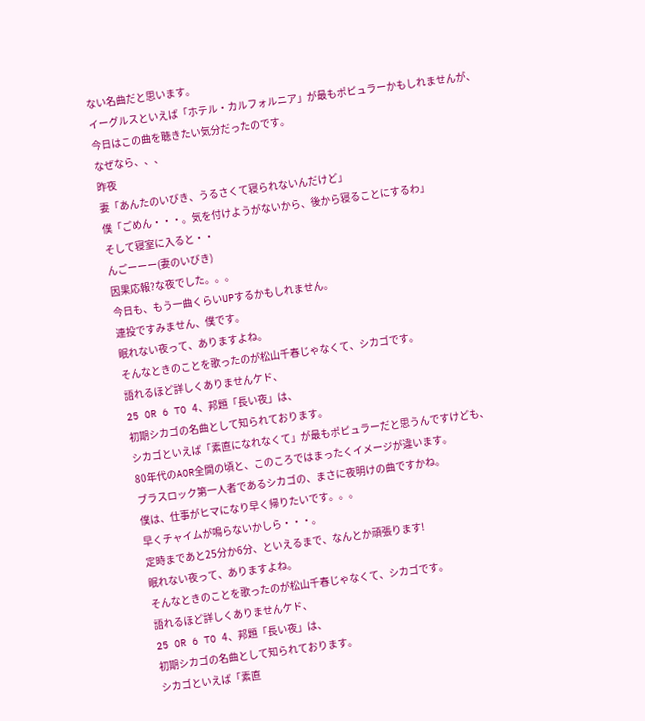ない名曲だと思います。
イーグルスといえば「ホテル・カルフォルニア」が最もポピュラーかもしれませんが、
今日はこの曲を聴きたい気分だったのです。
なぜなら、、、
昨夜
妻「あんたのいびき、うるさくて寝られないんだけど」
僕「ごめん・・・。気を付けようがないから、後から寝ることにするわ」
そして寝室に入ると・・
んごーーー(妻のいびき)
因果応報?な夜でした。。。
今日も、もう一曲くらいUPするかもしれません。
連投ですみません、僕です。
眠れない夜って、ありますよね。
そんなときのことを歌ったのが松山千春じゃなくて、シカゴです。
語れるほど詳しくありませんケド、
25 OR 6 TO 4、邦題「長い夜」は、
初期シカゴの名曲として知られております。
シカゴといえば「素直になれなくて」が最もポピュラーだと思うんですけども、
80年代のAOR全開の頃と、このころではまったくイメージが違います。
ブラスロック第一人者であるシカゴの、まさに夜明けの曲ですかね。
僕は、仕事がヒマになり早く帰りたいです。。。
早くチャイムが鳴らないかしら・・・。
定時まであと25分か6分、といえるまで、なんとか頑張ります!
眠れない夜って、ありますよね。
そんなときのことを歌ったのが松山千春じゃなくて、シカゴです。
語れるほど詳しくありませんケド、
25 OR 6 TO 4、邦題「長い夜」は、
初期シカゴの名曲として知られております。
シカゴといえば「素直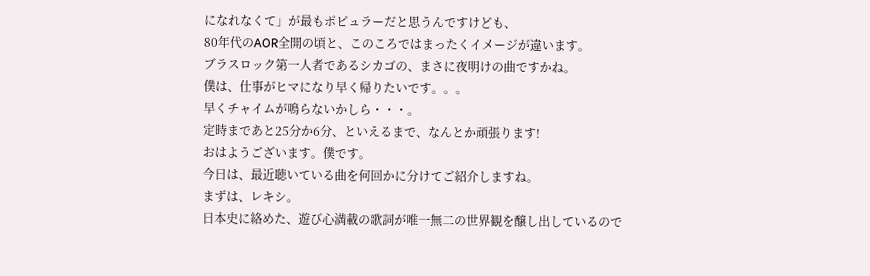になれなくて」が最もポピュラーだと思うんですけども、
80年代のAOR全開の頃と、このころではまったくイメージが違います。
ブラスロック第一人者であるシカゴの、まさに夜明けの曲ですかね。
僕は、仕事がヒマになり早く帰りたいです。。。
早くチャイムが鳴らないかしら・・・。
定時まであと25分か6分、といえるまで、なんとか頑張ります!
おはようございます。僕です。
今日は、最近聴いている曲を何回かに分けてご紹介しますね。
まずは、レキシ。
日本史に絡めた、遊び心満載の歌詞が唯一無二の世界観を醸し出しているので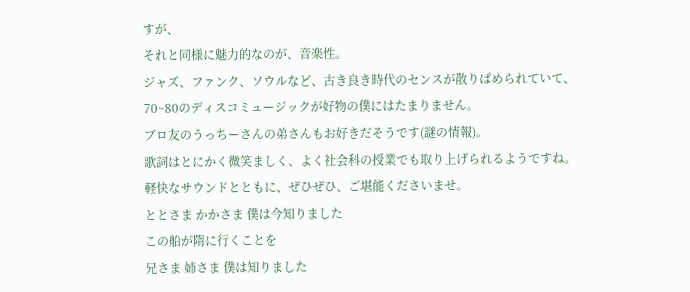すが、
それと同様に魅力的なのが、音楽性。
ジャズ、ファンク、ソウルなど、古き良き時代のセンスが散りばめられていて、
70~80のディスコミュージックが好物の僕にはたまりません。
ブロ友のうっちーさんの弟さんもお好きだそうです(謎の情報)。
歌詞はとにかく微笑ましく、よく社会科の授業でも取り上げられるようですね。
軽快なサウンドとともに、ぜひぜひ、ご堪能くださいませ。
ととさま かかさま 僕は今知りました
この船が隋に行くことを
兄さま 姉さま 僕は知りました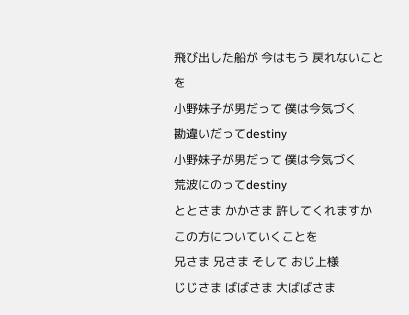飛び出した船が 今はもう 戻れないことを
小野妹子が男だって 僕は今気づく
勘違いだってdestiny
小野妹子が男だって 僕は今気づく
荒波にのってdestiny
ととさま かかさま 許してくれますか
この方についていくことを
兄さま 兄さま そして おじ上様
じじさま ばばさま 大ばばさま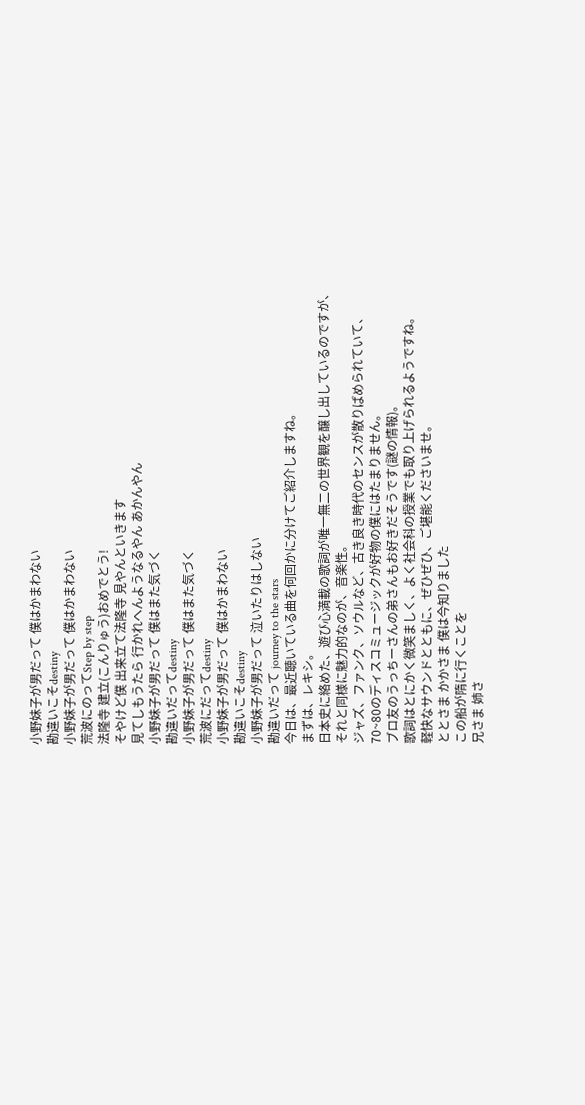小野妹子が男だって 僕はかまわない
勘違いこそdestiny
小野妹子が男だって 僕はかまわない
荒波にのってStep by step
法隆寺 建立(こんりゅう)おめでとう!
そやけど僕 出来立て法隆寺 見やんといきます
見てしもうたら 行かれへんようなるやん あかんやん
小野妹子が男だって 僕はまた気づく
勘違いだってdestiny
小野妹子が男だって 僕はまた気づく
荒波にだってdestiny
小野妹子が男だって 僕はかまわない
勘違いこそdestiny
小野妹子が男だって 泣いたりはしない
勘違いだって journey to the stars
今日は、最近聴いている曲を何回かに分けてご紹介しますね。
まずは、レキシ。
日本史に絡めた、遊び心満載の歌詞が唯一無二の世界観を醸し出しているのですが、
それと同様に魅力的なのが、音楽性。
ジャズ、ファンク、ソウルなど、古き良き時代のセンスが散りばめられていて、
70~80のディスコミュージックが好物の僕にはたまりません。
ブロ友のうっちーさんの弟さんもお好きだそうです(謎の情報)。
歌詞はとにかく微笑ましく、よく社会科の授業でも取り上げられるようですね。
軽快なサウンドとともに、ぜひぜひ、ご堪能くださいませ。
ととさま かかさま 僕は今知りました
この船が隋に行くことを
兄さま 姉さ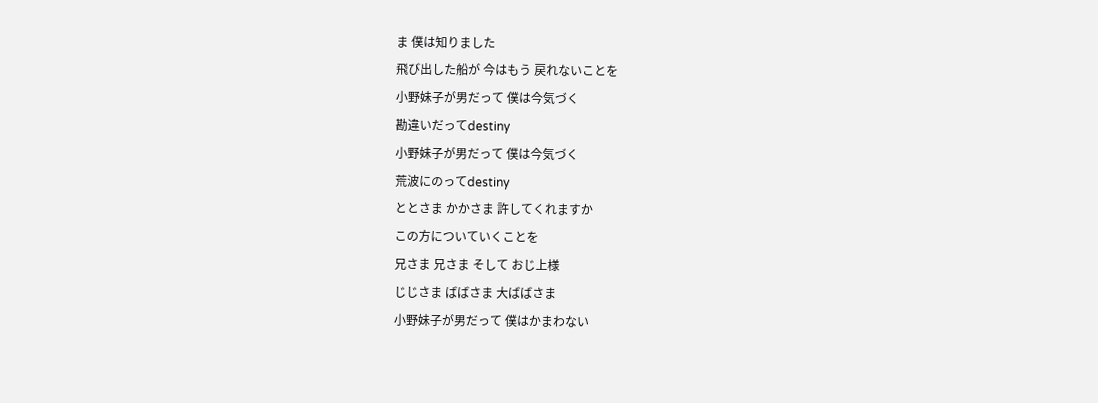ま 僕は知りました
飛び出した船が 今はもう 戻れないことを
小野妹子が男だって 僕は今気づく
勘違いだってdestiny
小野妹子が男だって 僕は今気づく
荒波にのってdestiny
ととさま かかさま 許してくれますか
この方についていくことを
兄さま 兄さま そして おじ上様
じじさま ばばさま 大ばばさま
小野妹子が男だって 僕はかまわない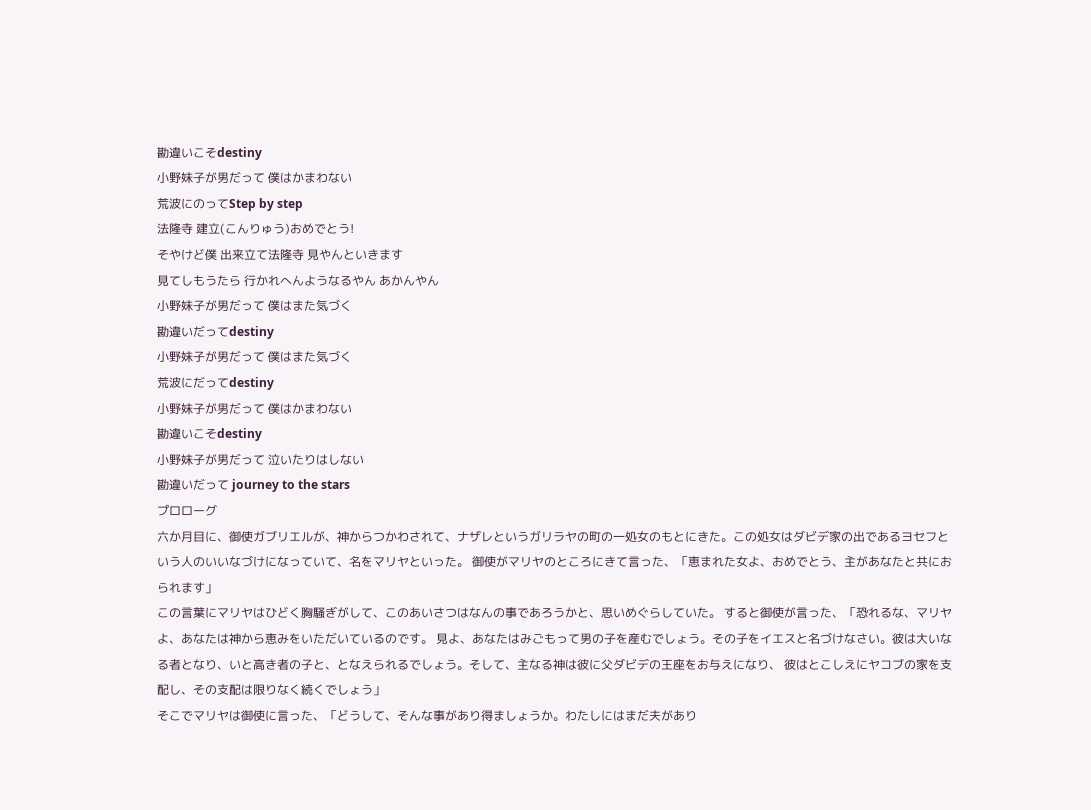勘違いこそdestiny
小野妹子が男だって 僕はかまわない
荒波にのってStep by step
法隆寺 建立(こんりゅう)おめでとう!
そやけど僕 出来立て法隆寺 見やんといきます
見てしもうたら 行かれへんようなるやん あかんやん
小野妹子が男だって 僕はまた気づく
勘違いだってdestiny
小野妹子が男だって 僕はまた気づく
荒波にだってdestiny
小野妹子が男だって 僕はかまわない
勘違いこそdestiny
小野妹子が男だって 泣いたりはしない
勘違いだって journey to the stars
プロローグ
六か月目に、御使ガブリエルが、神からつかわされて、ナザレというガリラヤの町の一処女のもとにきた。この処女はダビデ家の出であるヨセフという人のいいなづけになっていて、名をマリヤといった。 御使がマリヤのところにきて言った、「恵まれた女よ、おめでとう、主があなたと共におられます」
この言葉にマリヤはひどく胸騒ぎがして、このあいさつはなんの事であろうかと、思いめぐらしていた。 すると御使が言った、「恐れるな、マリヤよ、あなたは神から恵みをいただいているのです。 見よ、あなたはみごもって男の子を産むでしょう。その子をイエスと名づけなさい。彼は大いなる者となり、いと高き者の子と、となえられるでしょう。そして、主なる神は彼に父ダビデの王座をお与えになり、 彼はとこしえにヤコブの家を支配し、その支配は限りなく続くでしょう」
そこでマリヤは御使に言った、「どうして、そんな事があり得ましょうか。わたしにはまだ夫があり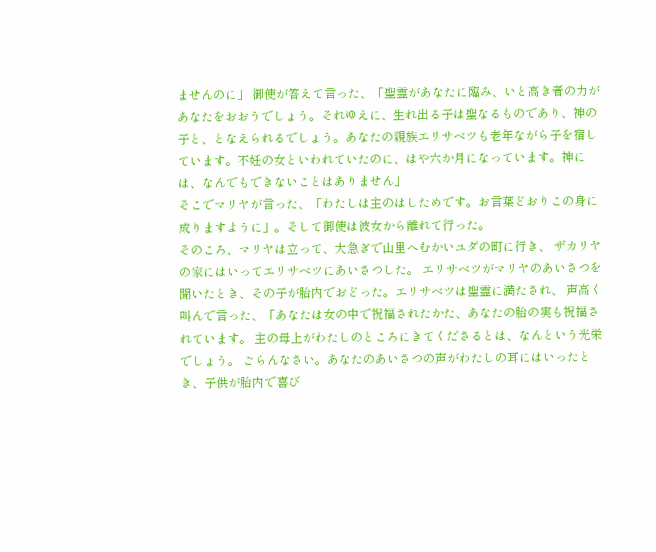ませんのに」 御使が答えて言った、「聖霊があなたに臨み、いと高き者の力があなたをおおうでしょう。それゆえに、生れ出る子は聖なるものであり、神の子と、となえられるでしょう。あなたの親族エリサベツも老年ながら子を宿しています。不妊の女といわれていたのに、はや六か月になっています。神には、なんでもできないことはありません」
そこでマリヤが言った、「わたしは主のはしためです。お言葉どおりこの身に成りますように」。そして御使は彼女から離れて行った。
そのころ、マリヤは立って、大急ぎで山里へむかいユダの町に行き、 ザカリヤの家にはいってエリサベツにあいさつした。 エリサベツがマリヤのあいさつを聞いたとき、その子が胎内でおどった。エリサベツは聖霊に満たされ、 声高く叫んで言った、「あなたは女の中で祝福されたかた、あなたの胎の実も祝福されています。 主の母上がわたしのところにきてくださるとは、なんという光栄でしょう。 ごらんなさい。あなたのあいさつの声がわたしの耳にはいったとき、子供が胎内で喜び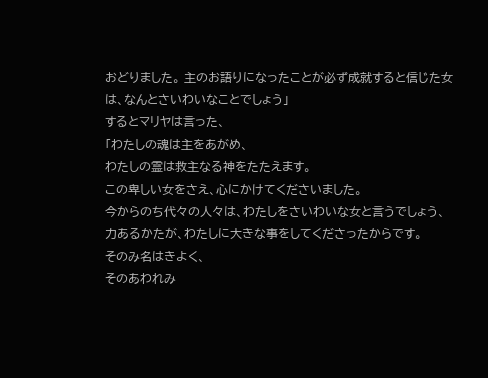おどりました。 主のお語りになったことが必ず成就すると信じた女は、なんとさいわいなことでしょう」
するとマリヤは言った、
「わたしの魂は主をあがめ、
わたしの霊は救主なる神をたたえます。
この卑しい女をさえ、心にかけてくださいました。
今からのち代々の人々は、わたしをさいわいな女と言うでしょう、
力あるかたが、わたしに大きな事をしてくださったからです。
そのみ名はきよく、
そのあわれみ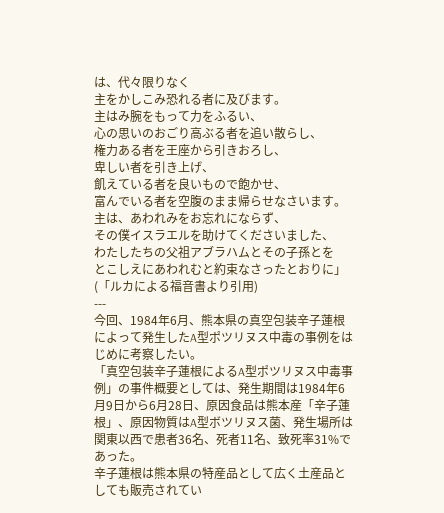は、代々限りなく
主をかしこみ恐れる者に及びます。
主はみ腕をもって力をふるい、
心の思いのおごり高ぶる者を追い散らし、
権力ある者を王座から引きおろし、
卑しい者を引き上げ、
飢えている者を良いもので飽かせ、
富んでいる者を空腹のまま帰らせなさいます。
主は、あわれみをお忘れにならず、
その僕イスラエルを助けてくださいました、
わたしたちの父祖アブラハムとその子孫とを
とこしえにあわれむと約束なさったとおりに」(「ルカによる福音書より引用)
---
今回、1984年6月、熊本県の真空包装辛子蓮根によって発生したA型ポツリヌス中毒の事例をはじめに考察したい。
「真空包装辛子蓮根によるA型ポツリヌス中毒事例」の事件概要としては、発生期間は1984年6月9日から6月28日、原因食品は熊本産「辛子蓮根」、原因物質はA型ボツリヌス菌、発生場所は関東以西で患者36名、死者11名、致死率31%であった。
辛子蓮根は熊本県の特産品として広く土産品としても販売されてい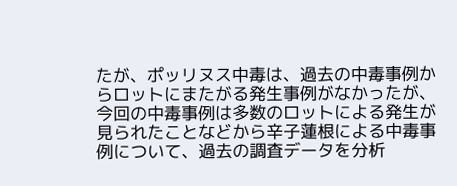たが、ポッリヌス中毒は、過去の中毒事例からロットにまたがる発生事例がなかったが、今回の中毒事例は多数のロットによる発生が見られたことなどから辛子蓮根による中毒事例について、過去の調査データを分析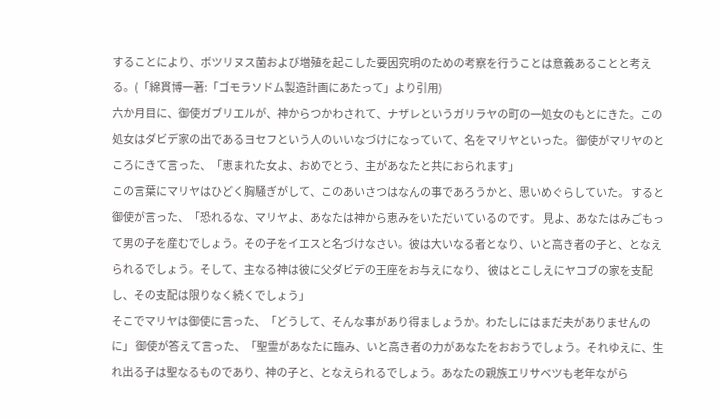することにより、ボツリヌス菌および増殖を起こした要因究明のための考察を行うことは意義あることと考える。(「綿貫博一著:「ゴモラソドム製造計画にあたって」より引用)
六か月目に、御使ガブリエルが、神からつかわされて、ナザレというガリラヤの町の一処女のもとにきた。この処女はダビデ家の出であるヨセフという人のいいなづけになっていて、名をマリヤといった。 御使がマリヤのところにきて言った、「恵まれた女よ、おめでとう、主があなたと共におられます」
この言葉にマリヤはひどく胸騒ぎがして、このあいさつはなんの事であろうかと、思いめぐらしていた。 すると御使が言った、「恐れるな、マリヤよ、あなたは神から恵みをいただいているのです。 見よ、あなたはみごもって男の子を産むでしょう。その子をイエスと名づけなさい。彼は大いなる者となり、いと高き者の子と、となえられるでしょう。そして、主なる神は彼に父ダビデの王座をお与えになり、 彼はとこしえにヤコブの家を支配し、その支配は限りなく続くでしょう」
そこでマリヤは御使に言った、「どうして、そんな事があり得ましょうか。わたしにはまだ夫がありませんのに」 御使が答えて言った、「聖霊があなたに臨み、いと高き者の力があなたをおおうでしょう。それゆえに、生れ出る子は聖なるものであり、神の子と、となえられるでしょう。あなたの親族エリサベツも老年ながら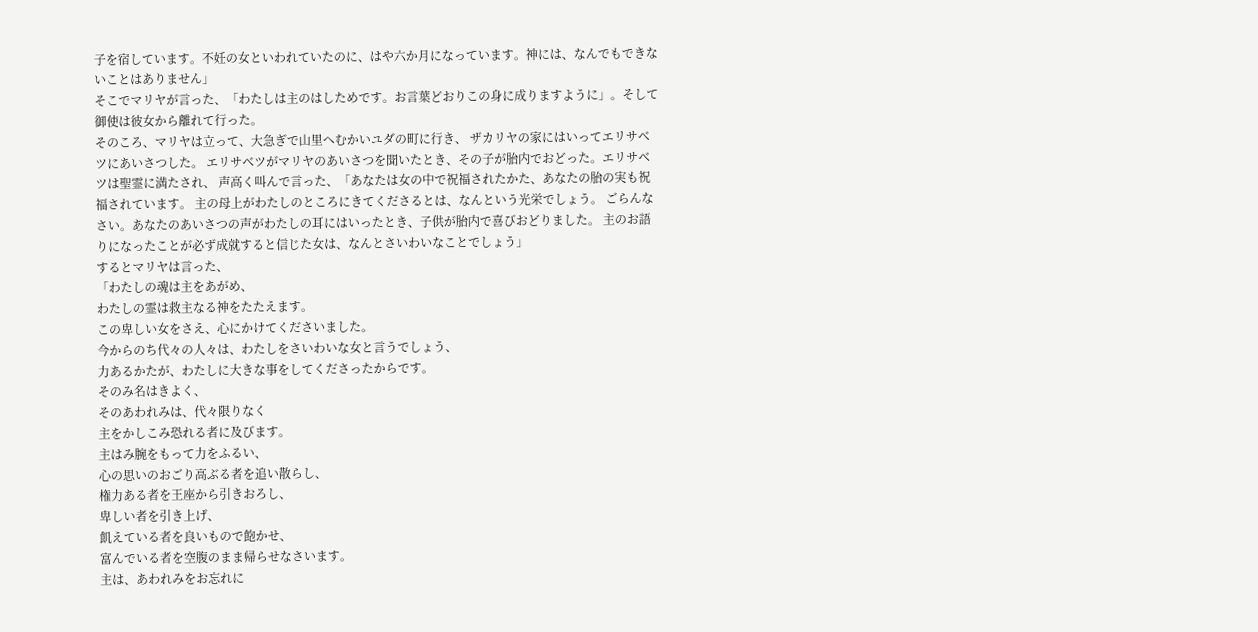子を宿しています。不妊の女といわれていたのに、はや六か月になっています。神には、なんでもできないことはありません」
そこでマリヤが言った、「わたしは主のはしためです。お言葉どおりこの身に成りますように」。そして御使は彼女から離れて行った。
そのころ、マリヤは立って、大急ぎで山里へむかいユダの町に行き、 ザカリヤの家にはいってエリサベツにあいさつした。 エリサベツがマリヤのあいさつを聞いたとき、その子が胎内でおどった。エリサベツは聖霊に満たされ、 声高く叫んで言った、「あなたは女の中で祝福されたかた、あなたの胎の実も祝福されています。 主の母上がわたしのところにきてくださるとは、なんという光栄でしょう。 ごらんなさい。あなたのあいさつの声がわたしの耳にはいったとき、子供が胎内で喜びおどりました。 主のお語りになったことが必ず成就すると信じた女は、なんとさいわいなことでしょう」
するとマリヤは言った、
「わたしの魂は主をあがめ、
わたしの霊は救主なる神をたたえます。
この卑しい女をさえ、心にかけてくださいました。
今からのち代々の人々は、わたしをさいわいな女と言うでしょう、
力あるかたが、わたしに大きな事をしてくださったからです。
そのみ名はきよく、
そのあわれみは、代々限りなく
主をかしこみ恐れる者に及びます。
主はみ腕をもって力をふるい、
心の思いのおごり高ぶる者を追い散らし、
権力ある者を王座から引きおろし、
卑しい者を引き上げ、
飢えている者を良いもので飽かせ、
富んでいる者を空腹のまま帰らせなさいます。
主は、あわれみをお忘れに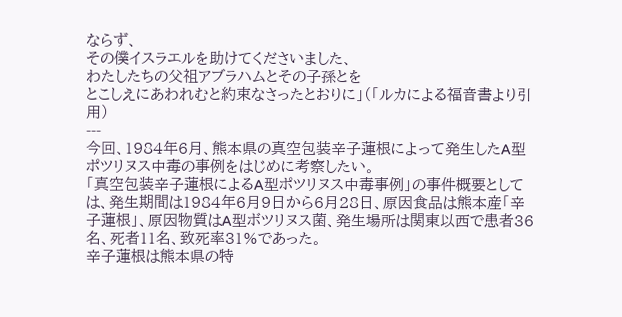ならず、
その僕イスラエルを助けてくださいました、
わたしたちの父祖アブラハムとその子孫とを
とこしえにあわれむと約束なさったとおりに」(「ルカによる福音書より引用)
---
今回、1984年6月、熊本県の真空包装辛子蓮根によって発生したA型ポツリヌス中毒の事例をはじめに考察したい。
「真空包装辛子蓮根によるA型ポツリヌス中毒事例」の事件概要としては、発生期間は1984年6月9日から6月28日、原因食品は熊本産「辛子蓮根」、原因物質はA型ボツリヌス菌、発生場所は関東以西で患者36名、死者11名、致死率31%であった。
辛子蓮根は熊本県の特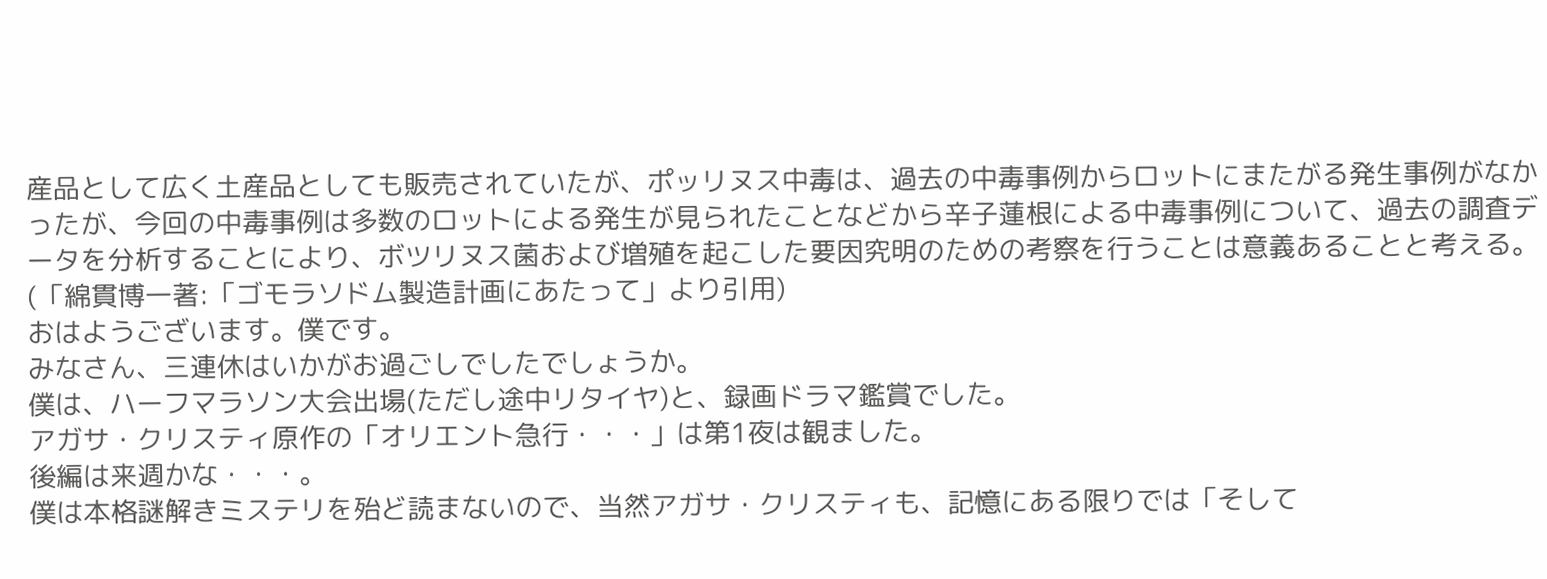産品として広く土産品としても販売されていたが、ポッリヌス中毒は、過去の中毒事例からロットにまたがる発生事例がなかったが、今回の中毒事例は多数のロットによる発生が見られたことなどから辛子蓮根による中毒事例について、過去の調査データを分析することにより、ボツリヌス菌および増殖を起こした要因究明のための考察を行うことは意義あることと考える。(「綿貫博一著:「ゴモラソドム製造計画にあたって」より引用)
おはようございます。僕です。
みなさん、三連休はいかがお過ごしでしたでしょうか。
僕は、ハーフマラソン大会出場(ただし途中リタイヤ)と、録画ドラマ鑑賞でした。
アガサ・クリスティ原作の「オリエント急行・・・」は第1夜は観ました。
後編は来週かな・・・。
僕は本格謎解きミステリを殆ど読まないので、当然アガサ・クリスティも、記憶にある限りでは「そして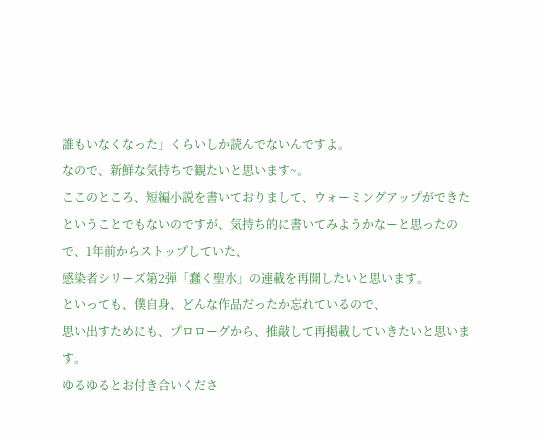誰もいなくなった」くらいしか読んでないんですよ。
なので、新鮮な気持ちで観たいと思います~。
ここのところ、短編小説を書いておりまして、ウォーミングアップができたということでもないのですが、気持ち的に書いてみようかなーと思ったので、1年前からストップしていた、
感染者シリーズ第2弾「蠢く聖水」の連載を再開したいと思います。
といっても、僕自身、どんな作品だったか忘れているので、
思い出すためにも、プロローグから、推敲して再掲載していきたいと思います。
ゆるゆるとお付き合いくださ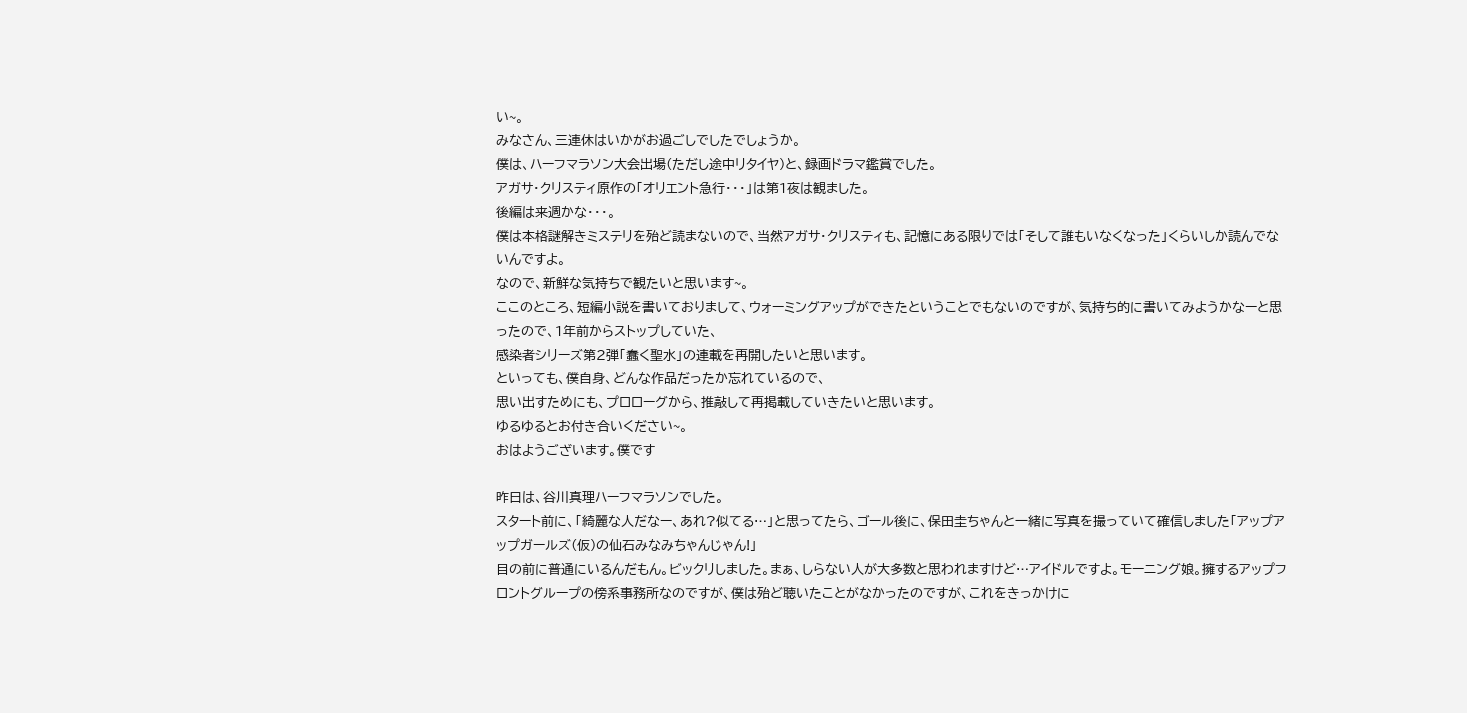い~。
みなさん、三連休はいかがお過ごしでしたでしょうか。
僕は、ハーフマラソン大会出場(ただし途中リタイヤ)と、録画ドラマ鑑賞でした。
アガサ・クリスティ原作の「オリエント急行・・・」は第1夜は観ました。
後編は来週かな・・・。
僕は本格謎解きミステリを殆ど読まないので、当然アガサ・クリスティも、記憶にある限りでは「そして誰もいなくなった」くらいしか読んでないんですよ。
なので、新鮮な気持ちで観たいと思います~。
ここのところ、短編小説を書いておりまして、ウォーミングアップができたということでもないのですが、気持ち的に書いてみようかなーと思ったので、1年前からストップしていた、
感染者シリーズ第2弾「蠢く聖水」の連載を再開したいと思います。
といっても、僕自身、どんな作品だったか忘れているので、
思い出すためにも、プロローグから、推敲して再掲載していきたいと思います。
ゆるゆるとお付き合いください~。
おはようございます。僕です

昨日は、谷川真理ハーフマラソンでした。
スタート前に、「綺麗な人だなー、あれ?似てる…」と思ってたら、ゴール後に、保田圭ちゃんと一緒に写真を撮っていて確信しました「アップアップガールズ(仮)の仙石みなみちゃんじゃん!」
目の前に普通にいるんだもん。ビックリしました。まぁ、しらない人が大多数と思われますけど…アイドルですよ。モーニング娘。擁するアップフロントグループの傍系事務所なのですが、僕は殆ど聴いたことがなかったのですが、これをきっかけに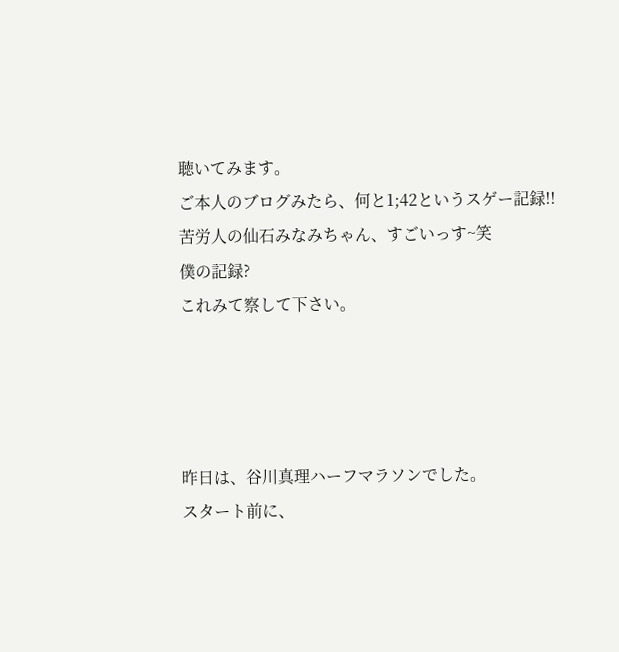聴いてみます。
ご本人のブログみたら、何と1;42というスゲー記録!!
苦労人の仙石みなみちゃん、すごいっす~笑
僕の記録?
これみて察して下さい。




昨日は、谷川真理ハーフマラソンでした。
スタート前に、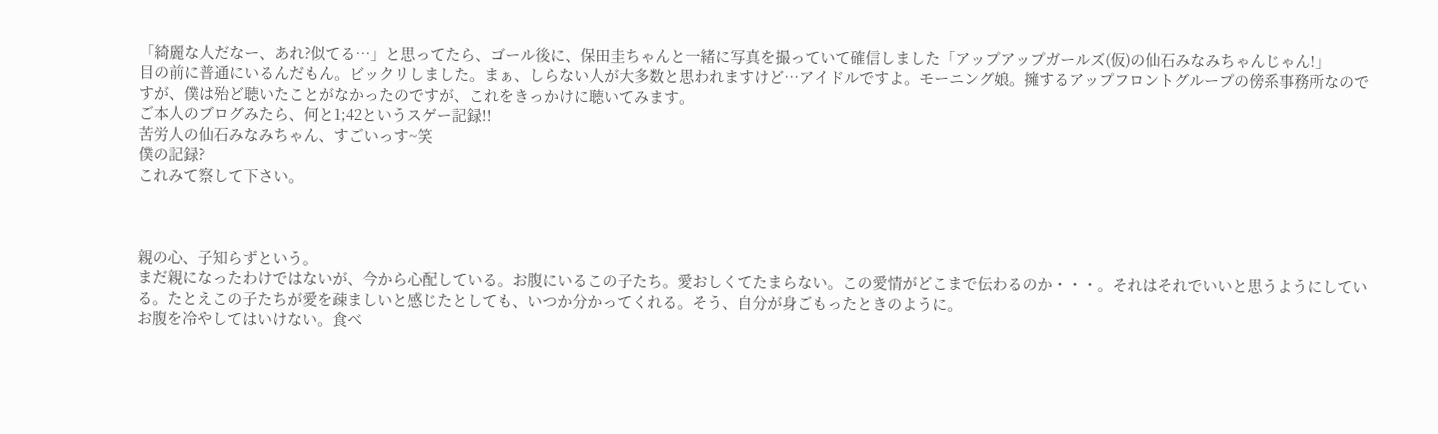「綺麗な人だなー、あれ?似てる…」と思ってたら、ゴール後に、保田圭ちゃんと一緒に写真を撮っていて確信しました「アップアップガールズ(仮)の仙石みなみちゃんじゃん!」
目の前に普通にいるんだもん。ビックリしました。まぁ、しらない人が大多数と思われますけど…アイドルですよ。モーニング娘。擁するアップフロントグループの傍系事務所なのですが、僕は殆ど聴いたことがなかったのですが、これをきっかけに聴いてみます。
ご本人のブログみたら、何と1;42というスゲー記録!!
苦労人の仙石みなみちゃん、すごいっす~笑
僕の記録?
これみて察して下さい。



親の心、子知らずという。
まだ親になったわけではないが、今から心配している。お腹にいるこの子たち。愛おしくてたまらない。この愛情がどこまで伝わるのか・・・。それはそれでいいと思うようにしている。たとえこの子たちが愛を疎ましいと感じたとしても、いつか分かってくれる。そう、自分が身ごもったときのように。
お腹を冷やしてはいけない。食べ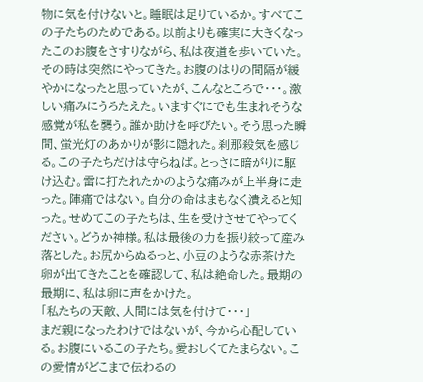物に気を付けないと。睡眠は足りているか。すべてこの子たちのためである。以前よりも確実に大きくなったこのお腹をさすりながら、私は夜道を歩いていた。
その時は突然にやってきた。お腹のはりの間隔が緩やかになったと思っていたが、こんなところで・・・。激しい痛みにうろたえた。いますぐにでも生まれそうな感覚が私を襲う。誰か助けを呼びたい。そう思った瞬間、蛍光灯のあかりが影に隠れた。刹那殺気を感じる。この子たちだけは守らねば。とっさに暗がりに駆け込む。雷に打たれたかのような痛みが上半身に走った。陣痛ではない。自分の命はまもなく潰えると知った。せめてこの子たちは、生を受けさせてやってください。どうか神様。私は最後の力を振り絞って産み落とした。お尻からぬるっと、小豆のような赤茶けた卵が出てきたことを確認して、私は絶命した。最期の最期に、私は卵に声をかけた。
「私たちの天敵、人間には気を付けて・・・」
まだ親になったわけではないが、今から心配している。お腹にいるこの子たち。愛おしくてたまらない。この愛情がどこまで伝わるの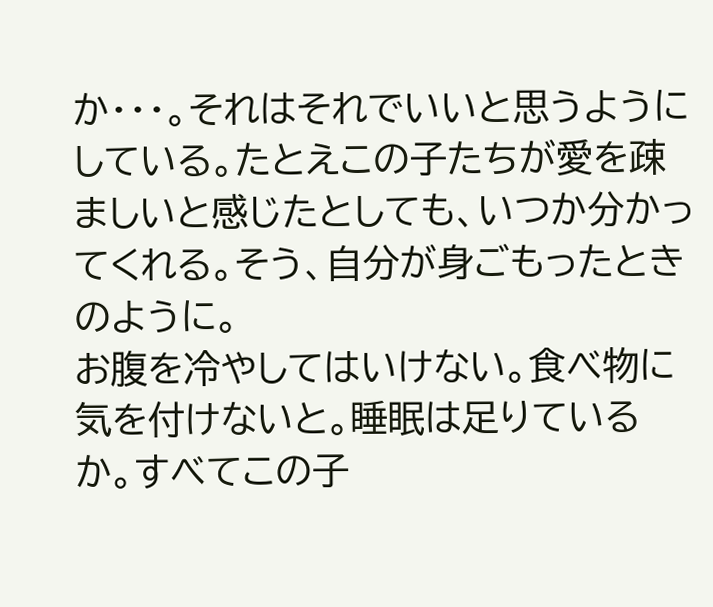か・・・。それはそれでいいと思うようにしている。たとえこの子たちが愛を疎ましいと感じたとしても、いつか分かってくれる。そう、自分が身ごもったときのように。
お腹を冷やしてはいけない。食べ物に気を付けないと。睡眠は足りているか。すべてこの子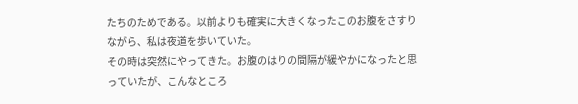たちのためである。以前よりも確実に大きくなったこのお腹をさすりながら、私は夜道を歩いていた。
その時は突然にやってきた。お腹のはりの間隔が緩やかになったと思っていたが、こんなところ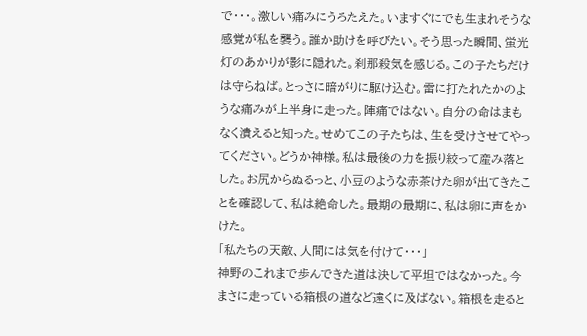で・・・。激しい痛みにうろたえた。いますぐにでも生まれそうな感覚が私を襲う。誰か助けを呼びたい。そう思った瞬間、蛍光灯のあかりが影に隠れた。刹那殺気を感じる。この子たちだけは守らねば。とっさに暗がりに駆け込む。雷に打たれたかのような痛みが上半身に走った。陣痛ではない。自分の命はまもなく潰えると知った。せめてこの子たちは、生を受けさせてやってください。どうか神様。私は最後の力を振り絞って産み落とした。お尻からぬるっと、小豆のような赤茶けた卵が出てきたことを確認して、私は絶命した。最期の最期に、私は卵に声をかけた。
「私たちの天敵、人間には気を付けて・・・」
神野のこれまで歩んできた道は決して平坦ではなかった。今まさに走っている箱根の道など遠くに及ばない。箱根を走ると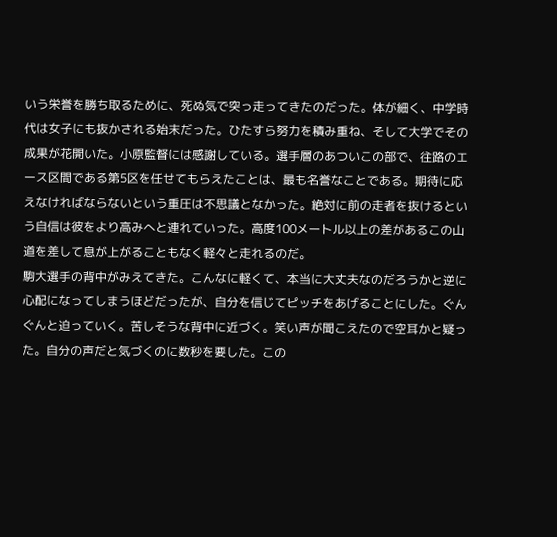いう栄誉を勝ち取るために、死ぬ気で突っ走ってきたのだった。体が細く、中学時代は女子にも抜かされる始末だった。ひたすら努力を積み重ね、そして大学でその成果が花開いた。小原監督には感謝している。選手層のあついこの部で、往路のエース区間である第5区を任せてもらえたことは、最も名誉なことである。期待に応えなければならないという重圧は不思議となかった。絶対に前の走者を抜けるという自信は彼をより高みへと連れていった。高度100メートル以上の差があるこの山道を差して息が上がることもなく軽々と走れるのだ。
駒大選手の背中がみえてきた。こんなに軽くて、本当に大丈夫なのだろうかと逆に心配になってしまうほどだったが、自分を信じてピッチをあげることにした。ぐんぐんと迫っていく。苦しそうな背中に近づく。笑い声が聞こえたので空耳かと疑った。自分の声だと気づくのに数秒を要した。この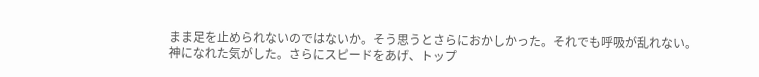まま足を止められないのではないか。そう思うとさらにおかしかった。それでも呼吸が乱れない。神になれた気がした。さらにスピードをあげ、トップ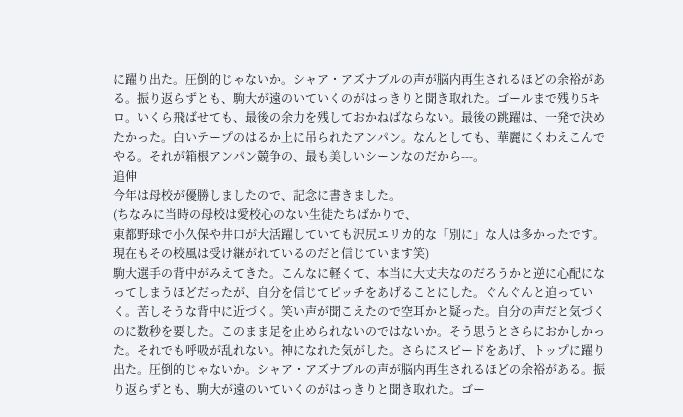に躍り出た。圧倒的じゃないか。シャア・アズナブルの声が脳内再生されるほどの余裕がある。振り返らずとも、駒大が遠のいていくのがはっきりと聞き取れた。ゴールまで残り5キロ。いくら飛ばせても、最後の余力を残しておかねばならない。最後の跳躍は、一発で決めたかった。白いテープのはるか上に吊られたアンパン。なんとしても、華麗にくわえこんでやる。それが箱根アンパン競争の、最も美しいシーンなのだから---。
追伸
今年は母校が優勝しましたので、記念に書きました。
(ちなみに当時の母校は愛校心のない生徒たちばかりで、
東都野球で小久保や井口が大活躍していても沢尻エリカ的な「別に」な人は多かったです。
現在もその校風は受け継がれているのだと信じています笑)
駒大選手の背中がみえてきた。こんなに軽くて、本当に大丈夫なのだろうかと逆に心配になってしまうほどだったが、自分を信じてピッチをあげることにした。ぐんぐんと迫っていく。苦しそうな背中に近づく。笑い声が聞こえたので空耳かと疑った。自分の声だと気づくのに数秒を要した。このまま足を止められないのではないか。そう思うとさらにおかしかった。それでも呼吸が乱れない。神になれた気がした。さらにスピードをあげ、トップに躍り出た。圧倒的じゃないか。シャア・アズナブルの声が脳内再生されるほどの余裕がある。振り返らずとも、駒大が遠のいていくのがはっきりと聞き取れた。ゴー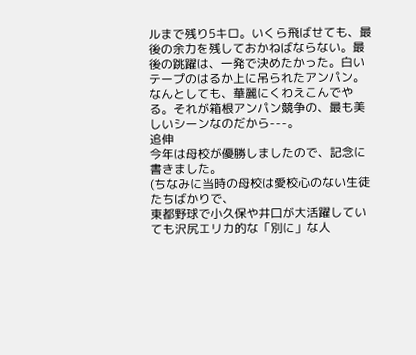ルまで残り5キロ。いくら飛ばせても、最後の余力を残しておかねばならない。最後の跳躍は、一発で決めたかった。白いテープのはるか上に吊られたアンパン。なんとしても、華麗にくわえこんでやる。それが箱根アンパン競争の、最も美しいシーンなのだから---。
追伸
今年は母校が優勝しましたので、記念に書きました。
(ちなみに当時の母校は愛校心のない生徒たちばかりで、
東都野球で小久保や井口が大活躍していても沢尻エリカ的な「別に」な人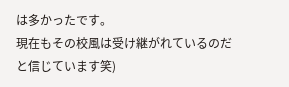は多かったです。
現在もその校風は受け継がれているのだと信じています笑)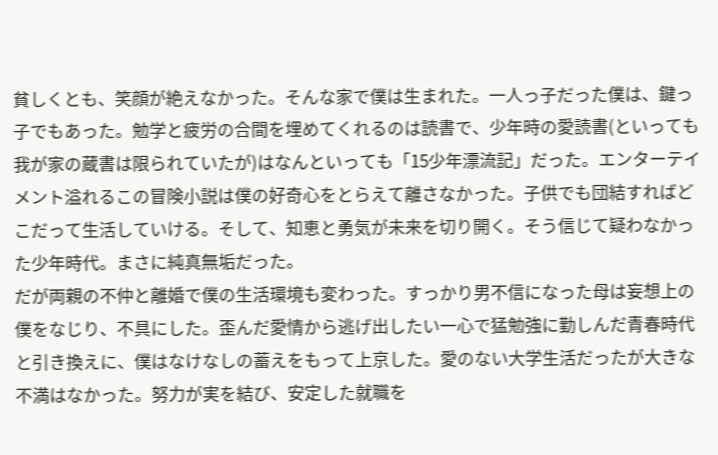貧しくとも、笑顔が絶えなかった。そんな家で僕は生まれた。一人っ子だった僕は、鍵っ子でもあった。勉学と疲労の合間を埋めてくれるのは読書で、少年時の愛読書(といっても我が家の蔵書は限られていたが)はなんといっても「15少年漂流記」だった。エンターテイメント溢れるこの冒険小説は僕の好奇心をとらえて離さなかった。子供でも団結すればどこだって生活していける。そして、知恵と勇気が未来を切り開く。そう信じて疑わなかった少年時代。まさに純真無垢だった。
だが両親の不仲と離婚で僕の生活環境も変わった。すっかり男不信になった母は妄想上の僕をなじり、不具にした。歪んだ愛情から逃げ出したい一心で猛勉強に勤しんだ青春時代と引き換えに、僕はなけなしの蓄えをもって上京した。愛のない大学生活だったが大きな不満はなかった。努力が実を結び、安定した就職を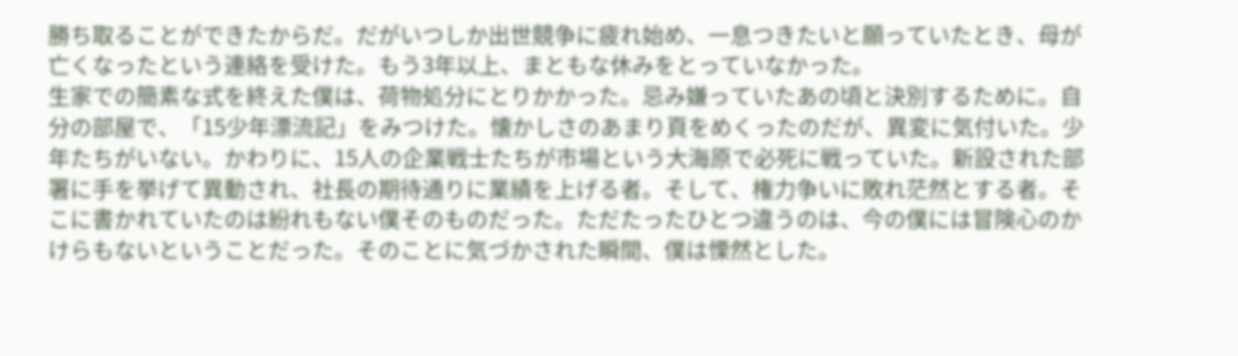勝ち取ることができたからだ。だがいつしか出世競争に疲れ始め、一息つきたいと願っていたとき、母が亡くなったという連絡を受けた。もう3年以上、まともな休みをとっていなかった。
生家での簡素な式を終えた僕は、荷物処分にとりかかった。忌み嫌っていたあの頃と決別するために。自分の部屋で、「15少年漂流記」をみつけた。懐かしさのあまり頁をめくったのだが、異変に気付いた。少年たちがいない。かわりに、15人の企業戦士たちが市場という大海原で必死に戦っていた。新設された部署に手を挙げて異動され、社長の期待通りに業績を上げる者。そして、権力争いに敗れ茫然とする者。そこに書かれていたのは紛れもない僕そのものだった。ただたったひとつ違うのは、今の僕には冒険心のかけらもないということだった。そのことに気づかされた瞬間、僕は慄然とした。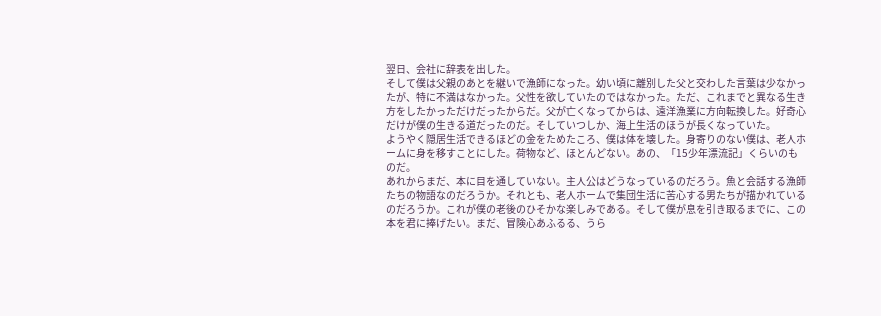翌日、会社に辞表を出した。
そして僕は父親のあとを継いで漁師になった。幼い頃に離別した父と交わした言葉は少なかったが、特に不満はなかった。父性を欲していたのではなかった。ただ、これまでと異なる生き方をしたかっただけだったからだ。父が亡くなってからは、遠洋漁業に方向転換した。好奇心だけが僕の生きる道だったのだ。そしていつしか、海上生活のほうが長くなっていた。
ようやく隠居生活できるほどの金をためたころ、僕は体を壊した。身寄りのない僕は、老人ホームに身を移すことにした。荷物など、ほとんどない。あの、「15少年漂流記」くらいのものだ。
あれからまだ、本に目を通していない。主人公はどうなっているのだろう。魚と会話する漁師たちの物語なのだろうか。それとも、老人ホームで集団生活に苦心する男たちが描かれているのだろうか。これが僕の老後のひそかな楽しみである。そして僕が息を引き取るまでに、この本を君に捧げたい。まだ、冒険心あふるる、うら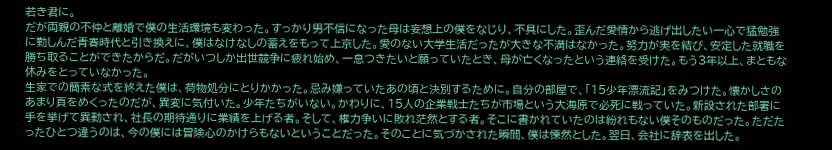若き君に。
だが両親の不仲と離婚で僕の生活環境も変わった。すっかり男不信になった母は妄想上の僕をなじり、不具にした。歪んだ愛情から逃げ出したい一心で猛勉強に勤しんだ青春時代と引き換えに、僕はなけなしの蓄えをもって上京した。愛のない大学生活だったが大きな不満はなかった。努力が実を結び、安定した就職を勝ち取ることができたからだ。だがいつしか出世競争に疲れ始め、一息つきたいと願っていたとき、母が亡くなったという連絡を受けた。もう3年以上、まともな休みをとっていなかった。
生家での簡素な式を終えた僕は、荷物処分にとりかかった。忌み嫌っていたあの頃と決別するために。自分の部屋で、「15少年漂流記」をみつけた。懐かしさのあまり頁をめくったのだが、異変に気付いた。少年たちがいない。かわりに、15人の企業戦士たちが市場という大海原で必死に戦っていた。新設された部署に手を挙げて異動され、社長の期待通りに業績を上げる者。そして、権力争いに敗れ茫然とする者。そこに書かれていたのは紛れもない僕そのものだった。ただたったひとつ違うのは、今の僕には冒険心のかけらもないということだった。そのことに気づかされた瞬間、僕は慄然とした。翌日、会社に辞表を出した。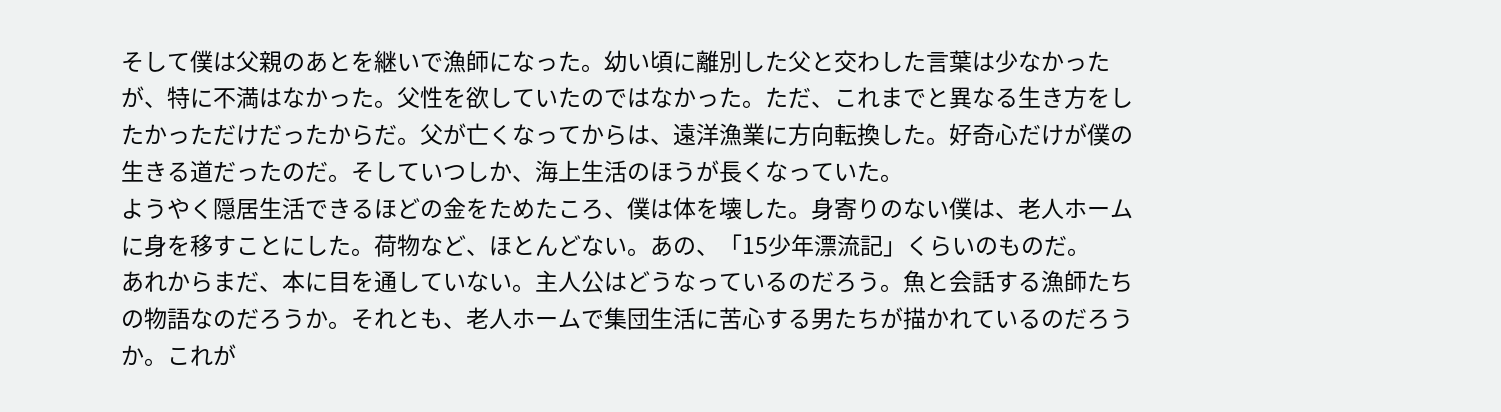そして僕は父親のあとを継いで漁師になった。幼い頃に離別した父と交わした言葉は少なかったが、特に不満はなかった。父性を欲していたのではなかった。ただ、これまでと異なる生き方をしたかっただけだったからだ。父が亡くなってからは、遠洋漁業に方向転換した。好奇心だけが僕の生きる道だったのだ。そしていつしか、海上生活のほうが長くなっていた。
ようやく隠居生活できるほどの金をためたころ、僕は体を壊した。身寄りのない僕は、老人ホームに身を移すことにした。荷物など、ほとんどない。あの、「15少年漂流記」くらいのものだ。
あれからまだ、本に目を通していない。主人公はどうなっているのだろう。魚と会話する漁師たちの物語なのだろうか。それとも、老人ホームで集団生活に苦心する男たちが描かれているのだろうか。これが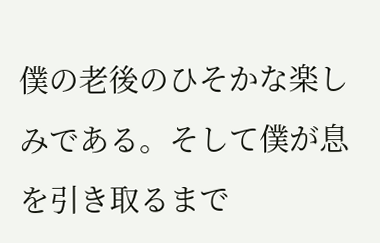僕の老後のひそかな楽しみである。そして僕が息を引き取るまで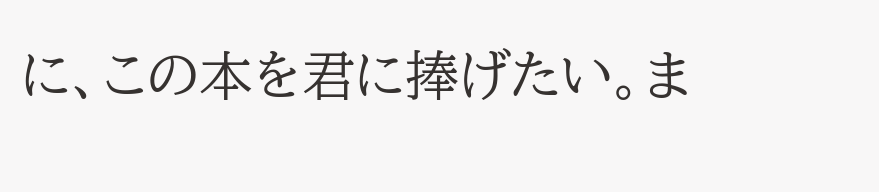に、この本を君に捧げたい。ま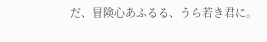だ、冒険心あふるる、うら若き君に。